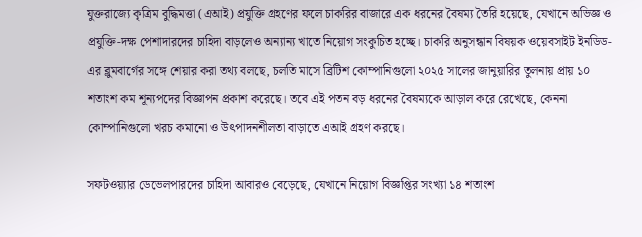যুক্তরাজ্যে কৃত্রিম বুদ্ধিমত্তা (এআই) প্রযুক্তি গ্রহণের ফলে চাকরির বাজারে এক ধরনের বৈষম্য তৈরি হয়েছে, যেখানে অভিজ্ঞ ও প্রযুক্তি-দক্ষ পেশাদারদের চাহিদা বাড়লেও অন্যান্য খাতে নিয়োগ সংকুচিত হচ্ছে। চাকরি অনুসন্ধান বিষয়ক ওয়েবসাইট ইনডিড-এর ব্লুমবার্গের সঙ্গে শেয়ার করা তথ্য বলছে, চলতি মাসে ব্রিটিশ কোম্পানিগুলো ২০২৫ সালের জানুয়ারির তুলনায় প্রায় ১০ শতাংশ কম শূন্যপদের বিজ্ঞাপন প্রকাশ করেছে। তবে এই পতন বড় ধরনের বৈষম্যকে আড়াল করে রেখেছে, কেননা কোম্পানিগুলো খরচ কমানো ও উৎপাদনশীলতা বাড়াতে এআই গ্রহণ করছে।

সফটওয়্যার ডেভেলপারদের চাহিদা আবারও বেড়েছে, যেখানে নিয়োগ বিজ্ঞপ্তির সংখ্যা ১৪ শতাংশ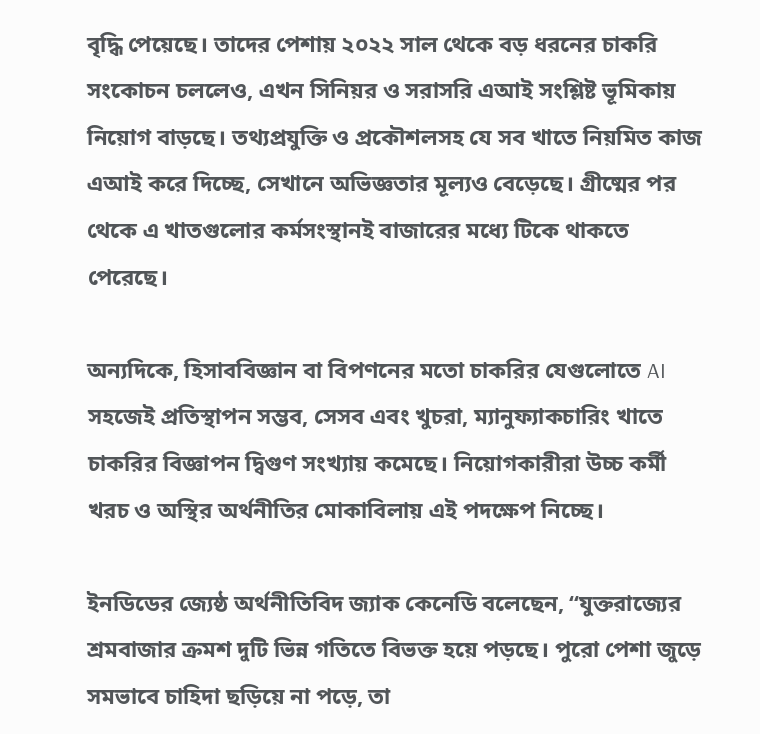বৃদ্ধি পেয়েছে। তাদের পেশায় ২০২২ সাল থেকে বড় ধরনের চাকরি সংকোচন চললেও, এখন সিনিয়র ও সরাসরি এআই সংশ্লিষ্ট ভূমিকায় নিয়োগ বাড়ছে। তথ্যপ্রযুক্তি ও প্রকৌশলসহ যে সব খাতে নিয়মিত কাজ এআই করে দিচ্ছে, সেখানে অভিজ্ঞতার মূল্যও বেড়েছে। গ্রীষ্মের পর থেকে এ খাতগুলোর কর্মসংস্থানই বাজারের মধ্যে টিকে থাকতে পেরেছে।

অন্যদিকে, হিসাববিজ্ঞান বা বিপণনের মতো চাকরির যেগুলোতে AI সহজেই প্রতিস্থাপন সম্ভব, সেসব এবং খুচরা, ম্যানুফ্যাকচারিং খাতে চাকরির বিজ্ঞাপন দ্বিগুণ সংখ্যায় কমেছে। নিয়োগকারীরা উচ্চ কর্মী খরচ ও অস্থির অর্থনীতির মোকাবিলায় এই পদক্ষেপ নিচ্ছে।

ইনডিডের জ্যেষ্ঠ অর্থনীতিবিদ জ্যাক কেনেডি বলেছেন, “যুক্তরাজ্যের শ্রমবাজার ক্রমশ দুটি ভিন্ন গতিতে বিভক্ত হয়ে পড়ছে। পুরো পেশা জুড়ে সমভাবে চাহিদা ছড়িয়ে না পড়ে, তা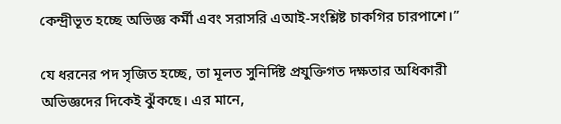কেন্দ্রীভূত হচ্ছে অভিজ্ঞ কর্মী এবং সরাসরি এআই-সংশ্লিষ্ট চাকগির চারপাশে।”

যে ধরনের পদ সৃজিত হচ্ছে, তা মূলত সুনির্দিষ্ট প্রযুক্তিগত দক্ষতার অধিকারী অভিজ্ঞদের দিকেই ঝুঁকছে। এর মানে,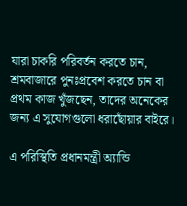যারা চাকরি পরিবর্তন করতে চান, শ্রমবাজারে পুনঃপ্রবেশ করতে চান বা প্রথম কাজ খুঁজছেন, তাদের অনেকের জন্য এ সুযোগগুলো ধরাছোঁয়ার বাইরে।

এ পরিস্থিতি প্রধানমন্ত্রী অ্যান্ডি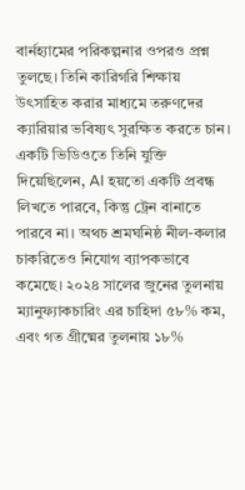বার্নহ্যামের পরিকল্পনার ওপরও প্রশ্ন তুলছে। তিনি কারিগরি শিক্ষায় উৎসাহিত করার মাধ্যমে তরুণদের ক্যারিয়ার ভবিষ্যৎ সুরক্ষিত করতে চান। একটি ভিডিওতে তিনি যুক্তি দিয়েছিলেন, AI হয়তো একটি প্রবন্ধ লিখতে পারবে, কিন্তু ট্রেন বানাতে পারবে না। অথচ শ্রমঘনিষ্ঠ নীল-কলার চাকরিতেও নিযোগ ব্যাপকভাবে কমেছে। ২০২৪ সালের জুনের তুলনায় ম্যানুফ্যাকচারিং এর চাহিদা ৫৮% কম, এবং গত গ্রীষ্মের তুলনায় ১৮%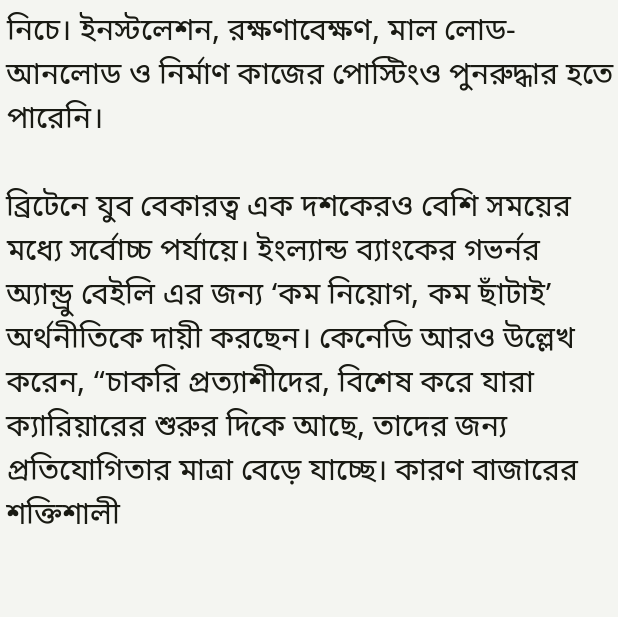নিচে। ইনস্টলেশন, রক্ষণাবেক্ষণ, মাল লোড-আনলোড ও নির্মাণ কাজের পোস্টিংও পুনরুদ্ধার হতে পারেনি।

ব্রিটেনে যুব বেকারত্ব এক দশকেরও বেশি সময়ের মধ্যে সর্বোচ্চ পর্যায়ে। ইংল্যান্ড ব্যাংকের গভর্নর অ্যান্ড্রু বেইলি এর জন্য ‘কম নিয়োগ, কম ছাঁটাই’ অর্থনীতিকে দায়ী করছেন। কেনেডি আরও উল্লেখ করেন, “চাকরি প্রত্যাশীদের, বিশেষ করে যারা ক্যারিয়ারের শুরুর দিকে আছে, তাদের জন্য প্রতিযোগিতার মাত্রা বেড়ে যাচ্ছে। কারণ বাজারের শক্তিশালী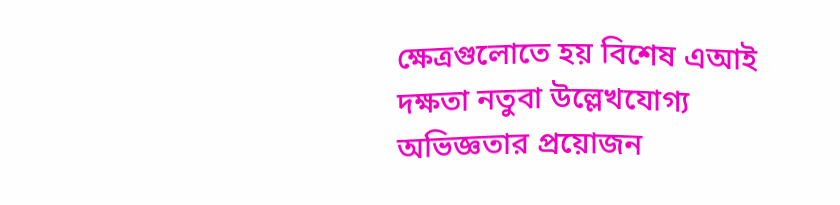ক্ষেত্রগুলোতে হয় বিশেষ এআই দক্ষতা নতুবা উল্লেখযোগ্য অভিজ্ঞতার প্রয়োজন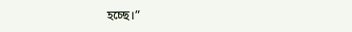হচ্ছে।”